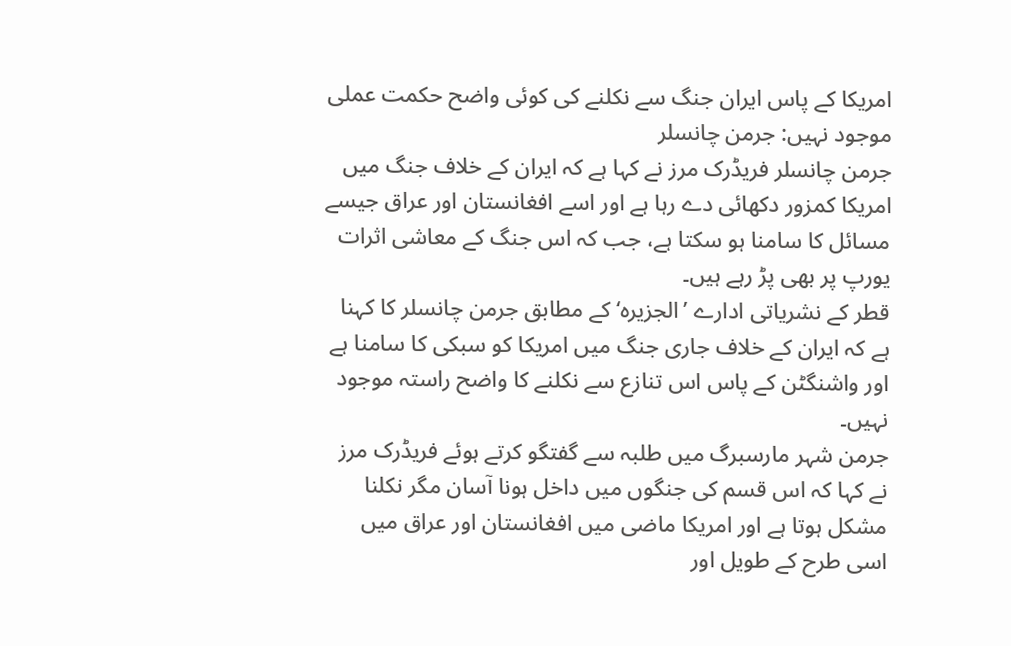امریکا کے پاس ایران جنگ سے نکلنے کی کوئی واضح حکمت عملی موجود نہیں: جرمن چانسلر
جرمن چانسلر فریڈرک مرز نے کہا ہے کہ ایران کے خلاف جنگ میں امریکا کمزور دکھائی دے رہا ہے اور اسے افغانستان اور عراق جیسے مسائل کا سامنا ہو سکتا ہے، جب کہ اس جنگ کے معاشی اثرات یورپ پر بھی پڑ رہے ہیں۔
قطر کے نشریاتی ادارے ’الجزیرہ‘ کے مطابق جرمن چانسلر کا کہنا ہے کہ ایران کے خلاف جاری جنگ میں امریکا کو سبکی کا سامنا ہے اور واشنگٹن کے پاس اس تنازع سے نکلنے کا واضح راستہ موجود نہیں۔
جرمن شہر مارسبرگ میں طلبہ سے گفتگو کرتے ہوئے فریڈرک مرز نے کہا کہ اس قسم کی جنگوں میں داخل ہونا آسان مگر نکلنا مشکل ہوتا ہے اور امریکا ماضی میں افغانستان اور عراق میں اسی طرح کے طویل اور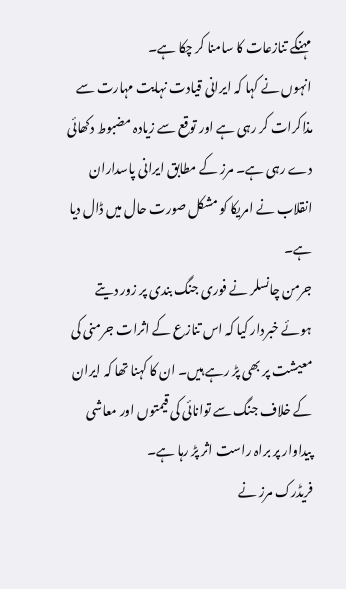مہنگے تنازعات کا سامنا کر چکا ہے۔
انہوں نے کہا کہ ایرانی قیادت نہایت مہارت سے مذاکرات کر رہی ہے اور توقع سے زیادہ مضبوط دکھائی دے رہی ہے۔ مرز کے مطابق ایرانی پاسداران انقلاب نے امریکا کو مشکل صورت حال میں ڈال دیا ہے۔
جرمن چانسلر نے فوری جنگ بندی پر زور دیتے ہوئے خبردار کیا کہ اس تنازع کے اثرات جرمنی کی معیشت پر بھی پڑ رہے ہیں۔ ان کا کہنا تھا کہ ایران کے خلاف جنگ سے توانائی کی قیمتوں اور معاشی پیداوار پر براہ راست اثر پڑ رہا ہے۔
فریڈرک مرز نے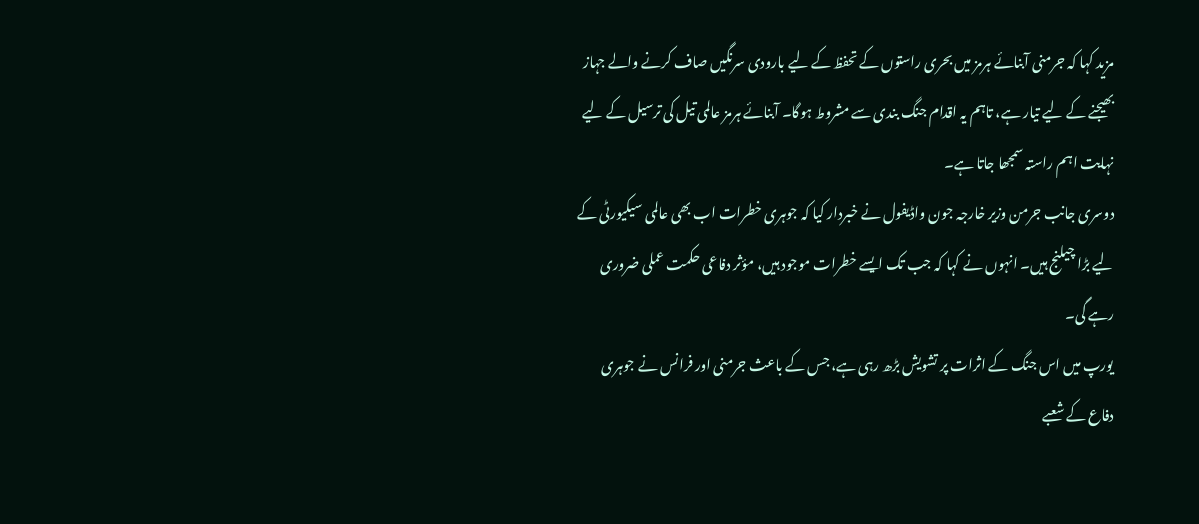مزید کہا کہ جرمنی آبنائے ہرمز میں بحری راستوں کے تحفظ کے لیے بارودی سرنگیں صاف کرنے والے جہاز بھیجنے کے لیے تیار ہے، تاہم یہ اقدام جنگ بندی سے مشروط ہوگا۔ آبنائے ہرمز عالمی تیل کی ترسیل کے لیے نہایت اہم راستہ سمجھا جاتا ہے۔
دوسری جانب جرمن وزیر خارجہ جون واڈیفول نے خبردار کیا کہ جوہری خطرات اب بھی عالمی سیکیورٹی کے لیے بڑا چیلنج ہیں۔ انہوں نے کہا کہ جب تک ایسے خطرات موجود ہیں، مؤثر دفاعی حکمت عملی ضروری رہے گی۔
یورپ میں اس جنگ کے اثرات پر تشویش بڑھ رہی ہے، جس کے باعث جرمنی اور فرانس نے جوہری دفاع کے شعبے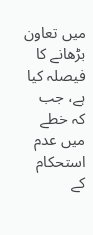میں تعاون بڑھانے کا فیصلہ کیا ہے، جب کہ خطے میں عدم استحکام کے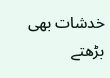خدشات بھی بڑھتے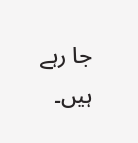جا رہے ہیں۔